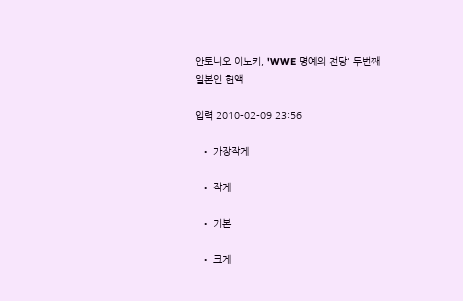안토니오 이노키, 'WWE 명예의 전당' 두번째 일본인 헌액

입력 2010-02-09 23:56

  • 가장작게

  • 작게

  • 기본

  • 크게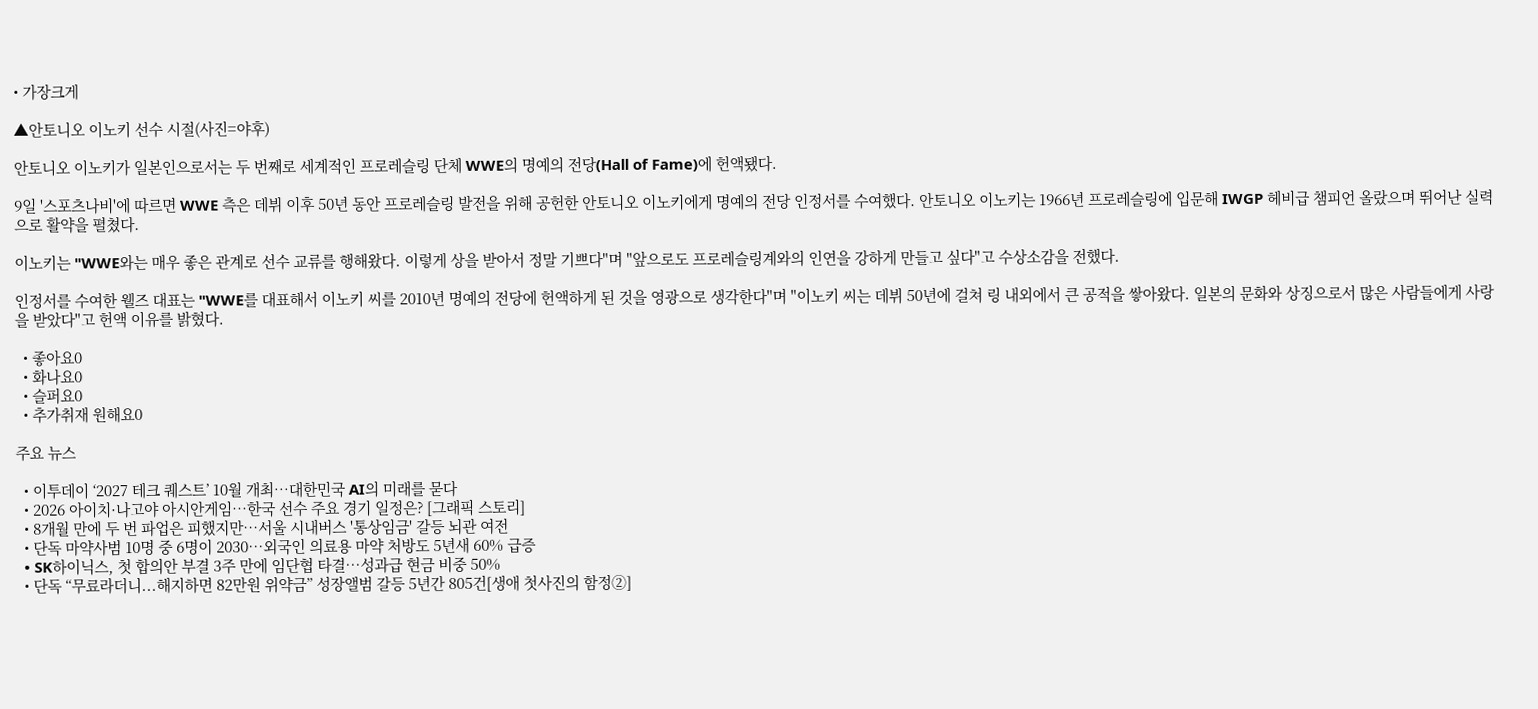• 가장크게

▲안토니오 이노키 선수 시절(사진=야후)

안토니오 이노키가 일본인으로서는 두 번째로 세계적인 프로레슬링 단체 WWE의 명예의 전당(Hall of Fame)에 헌액됐다.

9일 '스포츠나비'에 따르면 WWE 측은 데뷔 이후 50년 동안 프로레슬링 발전을 위해 공헌한 안토니오 이노키에게 명예의 전당 인정서를 수여했다. 안토니오 이노키는 1966년 프로레슬링에 입문해 IWGP 헤비급 챔피언 올랐으며 뛰어난 실력으로 활약을 펼쳤다.

이노키는 "WWE와는 매우 좋은 관계로 선수 교류를 행해왔다. 이렇게 상을 받아서 정말 기쁘다"며 "앞으로도 프로레슬링계와의 인연을 강하게 만들고 싶다"고 수상소감을 전했다.

인정서를 수여한 웰즈 대표는 "WWE를 대표해서 이노키 씨를 2010년 명예의 전당에 헌액하게 된 것을 영광으로 생각한다"며 "이노키 씨는 데뷔 50년에 걸쳐 링 내외에서 큰 공적을 쌓아왔다. 일본의 문화와 상징으로서 많은 사람들에게 사랑을 받았다"고 헌액 이유를 밝혔다.

  • 좋아요0
  • 화나요0
  • 슬퍼요0
  • 추가취재 원해요0

주요 뉴스

  • 이투데이 ‘2027 테크 퀘스트’ 10월 개최⋯대한민국 AI의 미래를 묻다
  • 2026 아이치·나고야 아시안게임…한국 선수 주요 경기 일정은? [그래픽 스토리]
  • 8개월 만에 두 번 파업은 피했지만…서울 시내버스 '통상임금' 갈등 뇌관 여전
  • 단독 마약사범 10명 중 6명이 2030…외국인 의료용 마약 처방도 5년새 60% 급증
  • SK하이닉스, 첫 합의안 부결 3주 만에 임단협 타결⋯성과급 현금 비중 50%
  • 단독 “무료라더니...해지하면 82만원 위약금” 성장앨범 갈등 5년간 805건[생애 첫사진의 함정②]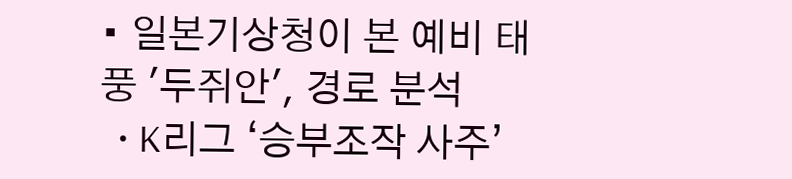• 일본기상청이 본 예비 태풍 '두쥐안', 경로 분석
  • K리그 ‘승부조작 사주’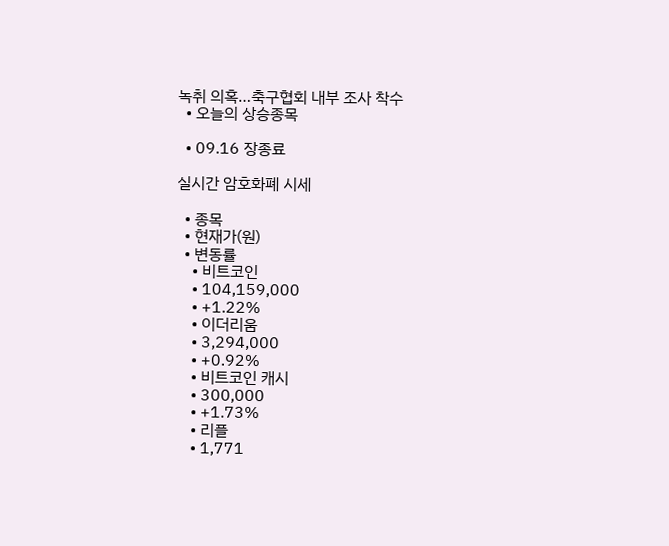녹취 의혹…축구협회 내부 조사 착수
  • 오늘의 상승종목

  • 09.16 장종료

실시간 암호화폐 시세

  • 종목
  • 현재가(원)
  • 변동률
    • 비트코인
    • 104,159,000
    • +1.22%
    • 이더리움
    • 3,294,000
    • +0.92%
    • 비트코인 캐시
    • 300,000
    • +1.73%
    • 리플
    • 1,771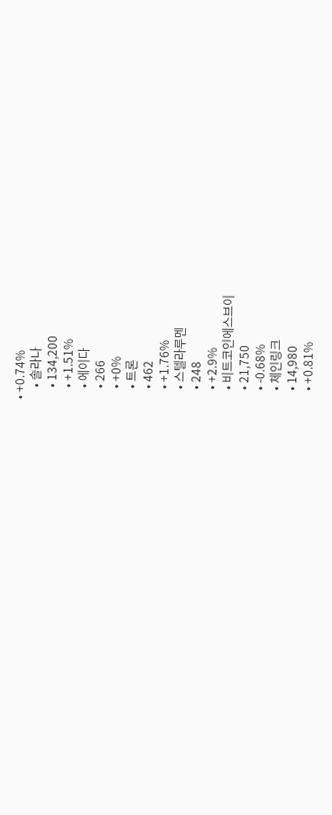• +0.74%
    • 솔라나
    • 134,200
    • +1.51%
    • 에이다
    • 266
    • +0%
    • 트론
    • 462
    • +1.76%
    • 스텔라루멘
    • 248
    • +2.9%
    • 비트코인에스브이
    • 21,750
    • -0.68%
    • 체인링크
    • 14,980
    • +0.81%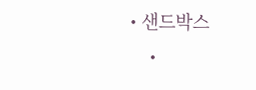• 샌드박스
    •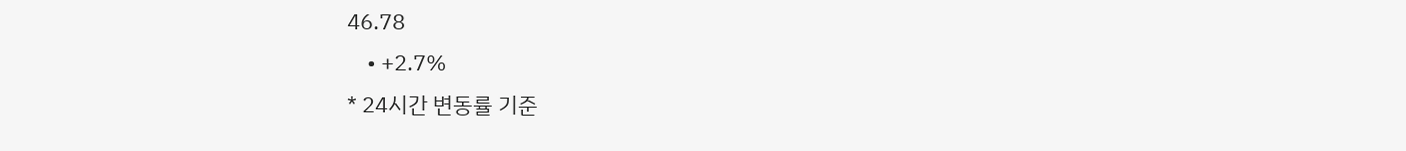46.78
    • +2.7%
* 24시간 변동률 기준